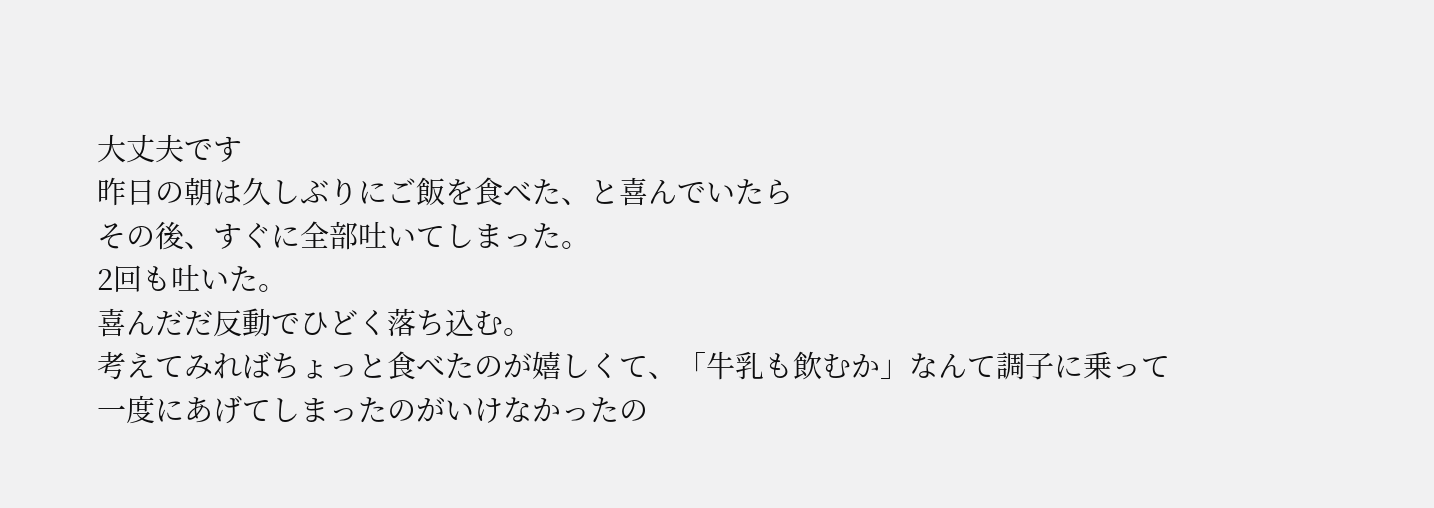大丈夫です
昨日の朝は久しぶりにご飯を食べた、と喜んでいたら
その後、すぐに全部吐いてしまった。
2回も吐いた。
喜んだだ反動でひどく落ち込む。
考えてみればちょっと食べたのが嬉しくて、「牛乳も飲むか」なんて調子に乗って
一度にあげてしまったのがいけなかったの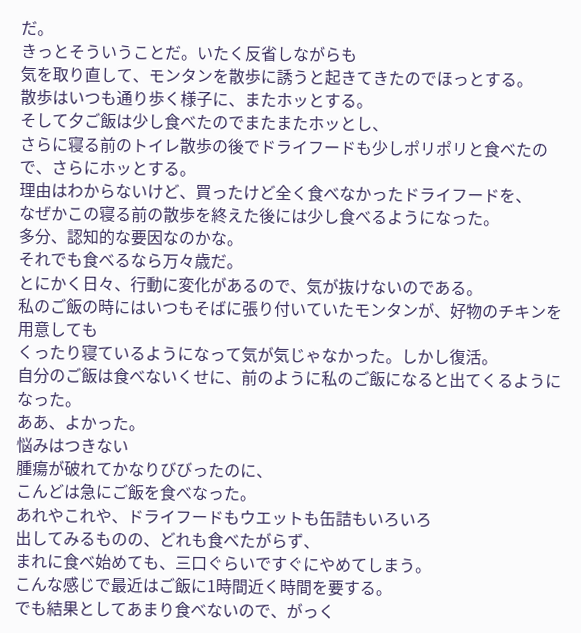だ。
きっとそういうことだ。いたく反省しながらも
気を取り直して、モンタンを散歩に誘うと起きてきたのでほっとする。
散歩はいつも通り歩く様子に、またホッとする。
そして夕ご飯は少し食べたのでまたまたホッとし、
さらに寝る前のトイレ散歩の後でドライフードも少しポリポリと食べたので、さらにホッとする。
理由はわからないけど、買ったけど全く食べなかったドライフードを、
なぜかこの寝る前の散歩を終えた後には少し食べるようになった。
多分、認知的な要因なのかな。
それでも食べるなら万々歳だ。
とにかく日々、行動に変化があるので、気が抜けないのである。
私のご飯の時にはいつもそばに張り付いていたモンタンが、好物のチキンを用意しても
くったり寝ているようになって気が気じゃなかった。しかし復活。
自分のご飯は食べないくせに、前のように私のご飯になると出てくるようになった。
ああ、よかった。
悩みはつきない
腫瘍が破れてかなりびびったのに、
こんどは急にご飯を食べなった。
あれやこれや、ドライフードもウエットも缶詰もいろいろ
出してみるものの、どれも食べたがらず、
まれに食べ始めても、三口ぐらいですぐにやめてしまう。
こんな感じで最近はご飯に1時間近く時間を要する。
でも結果としてあまり食べないので、がっく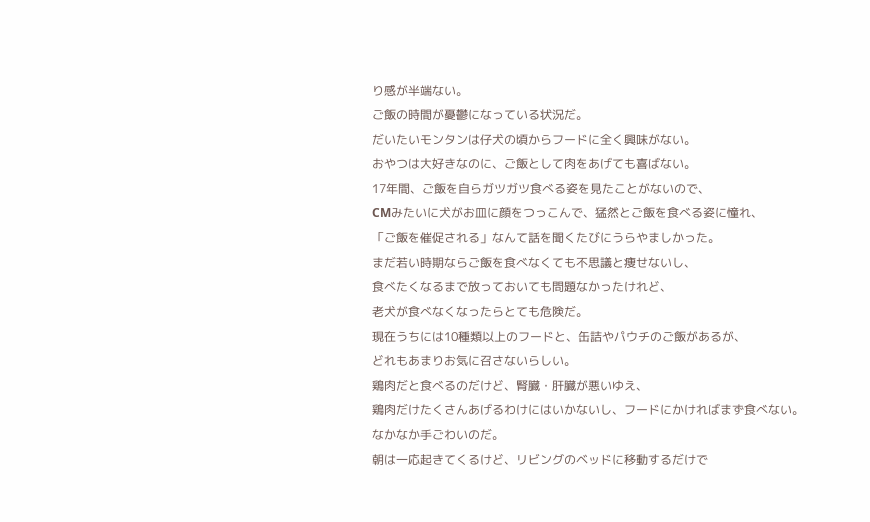り感が半端ない。
ご飯の時間が憂鬱になっている状況だ。
だいたいモンタンは仔犬の頃からフードに全く興味がない。
おやつは大好きなのに、ご飯として肉をあげても喜ばない。
17年間、ご飯を自らガツガツ食べる姿を見たことがないので、
CMみたいに犬がお皿に顔をつっこんで、猛然とご飯を食べる姿に憧れ、
「ご飯を催促される」なんて話を聞くたびにうらやましかった。
まだ若い時期ならご飯を食べなくても不思議と痩せないし、
食べたくなるまで放っておいても問題なかったけれど、
老犬が食べなくなったらとても危険だ。
現在うちには10種類以上のフードと、缶詰やパウチのご飯があるが、
どれもあまりお気に召さないらしい。
鶏肉だと食べるのだけど、腎臓・肝臓が悪いゆえ、
鶏肉だけたくさんあげるわけにはいかないし、フードにかければまず食べない。
なかなか手ごわいのだ。
朝は一応起きてくるけど、リビングのベッドに移動するだけで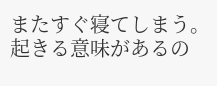またすぐ寝てしまう。
起きる意味があるの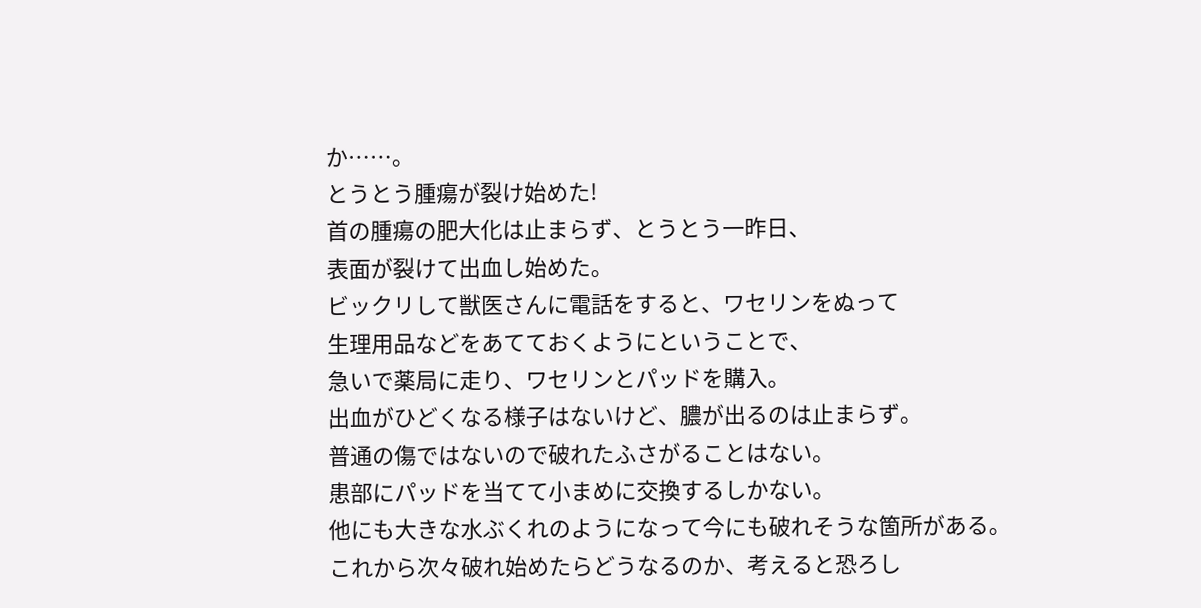か……。
とうとう腫瘍が裂け始めた!
首の腫瘍の肥大化は止まらず、とうとう一昨日、
表面が裂けて出血し始めた。
ビックリして獣医さんに電話をすると、ワセリンをぬって
生理用品などをあてておくようにということで、
急いで薬局に走り、ワセリンとパッドを購入。
出血がひどくなる様子はないけど、膿が出るのは止まらず。
普通の傷ではないので破れたふさがることはない。
患部にパッドを当てて小まめに交換するしかない。
他にも大きな水ぶくれのようになって今にも破れそうな箇所がある。
これから次々破れ始めたらどうなるのか、考えると恐ろし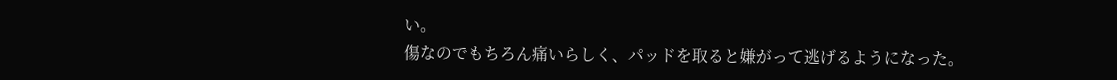い。
傷なのでもちろん痛いらしく、パッドを取ると嫌がって逃げるようになった。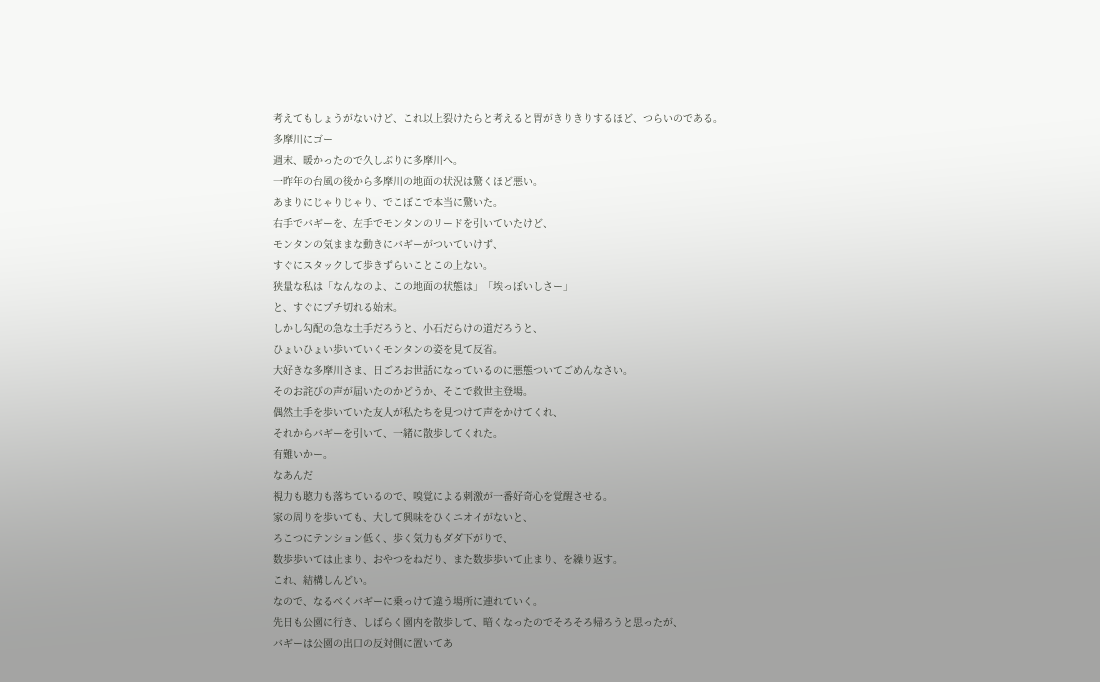考えてもしょうがないけど、これ以上裂けたらと考えると胃がきりきりするほど、つらいのである。
多摩川にゴー
週末、暖かったので久しぶりに多摩川へ。
一昨年の台風の後から多摩川の地面の状況は驚くほど悪い。
あまりにじゃりじゃり、でこぼこで本当に驚いた。
右手でバギーを、左手でモンタンのリードを引いていたけど、
モンタンの気ままな動きにバギーがついていけず、
すぐにスタックして歩きずらいことこの上ない。
狭量な私は「なんなのよ、この地面の状態は」「埃っぽいしさー」
と、すぐにプチ切れる始末。
しかし勾配の急な土手だろうと、小石だらけの道だろうと、
ひょいひょい歩いていくモンタンの姿を見て反省。
大好きな多摩川さま、日ごろお世話になっているのに悪態ついてごめんなさい。
そのお詫びの声が届いたのかどうか、そこで救世主登場。
偶然土手を歩いていた友人が私たちを見つけて声をかけてくれ、
それからバギーを引いて、一緒に散歩してくれた。
有難いかー。
なあんだ
視力も聴力も落ちているので、嗅覚による刺激が一番好奇心を覚醒させる。
家の周りを歩いても、大して興味をひくニオイがないと、
ろこつにテンション低く、歩く気力もダダ下がりで、
数歩歩いては止まり、おやつをねだり、また数歩歩いて止まり、を繰り返す。
これ、結構しんどい。
なので、なるべくバギーに乗っけて違う場所に連れていく。
先日も公園に行き、しばらく園内を散歩して、暗くなったのでそろそろ帰ろうと思ったが、
バギーは公園の出口の反対側に置いてあ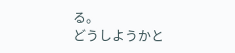る。
どうしようかと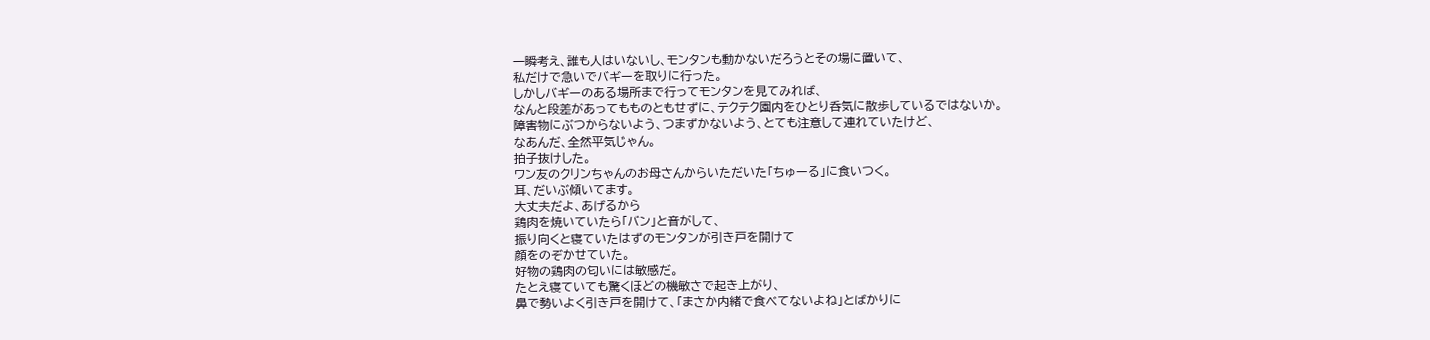一瞬考え、誰も人はいないし、モンタンも動かないだろうとその場に置いて、
私だけで急いでバギーを取りに行った。
しかしバギーのある場所まで行ってモンタンを見てみれば、
なんと段差があってもものともせずに、テクテク園内をひとり呑気に散歩しているではないか。
障害物にぶつからないよう、つまずかないよう、とても注意して連れていたけど、
なあんだ、全然平気じゃん。
拍子抜けした。
ワン友のクリンちゃんのお母さんからいただいた「ちゅーる」に食いつく。
耳、だいぶ傾いてます。
大丈夫だよ、あげるから
鶏肉を焼いていたら「バン」と音がして、
振り向くと寝ていたはずのモンタンが引き戸を開けて
顔をのぞかせていた。
好物の鶏肉の匂いには敏感だ。
たとえ寝ていても驚くほどの機敏さで起き上がり、
鼻で勢いよく引き戸を開けて、「まさか内緒で食べてないよね」とばかりに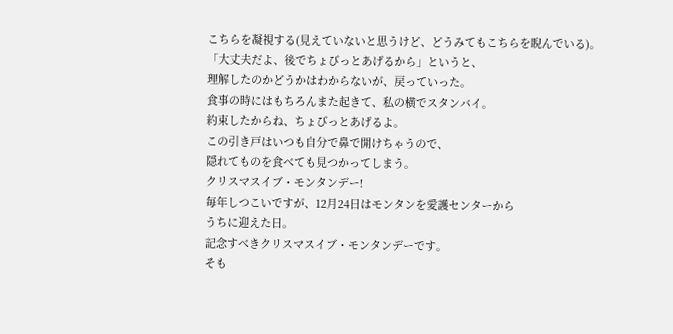こちらを凝視する(見えていないと思うけど、どうみてもこちらを睨んでいる)。
「大丈夫だよ、後でちょびっとあげるから」というと、
理解したのかどうかはわからないが、戻っていった。
食事の時にはもちろんまた起きて、私の横でスタンバイ。
約束したからね、ちょびっとあげるよ。
この引き戸はいつも自分で鼻で開けちゃうので、
隠れてものを食べても見つかってしまう。
クリスマスイブ・モンタンデー!
毎年しつこいですが、12月24日はモンタンを愛護センターから
うちに迎えた日。
記念すべきクリスマスイブ・モンタンデーです。
そも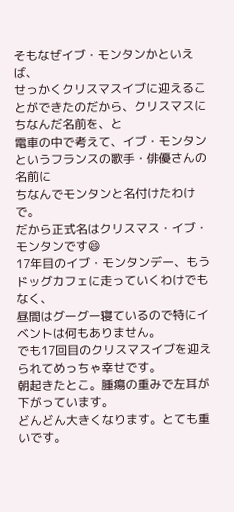そもなぜイブ・モンタンかといえば、
せっかくクリスマスイブに迎えることができたのだから、クリスマスにちなんだ名前を、と
電車の中で考えて、イブ・モンタンというフランスの歌手・俳優さんの名前に
ちなんでモンタンと名付けたわけで。
だから正式名はクリスマス・イブ・モンタンです😄
17年目のイブ・モンタンデー、もうドッグカフェに走っていくわけでもなく、
昼間はグーグー寝ているので特にイベントは何もありません。
でも17回目のクリスマスイブを迎えられてめっちゃ幸せです。
朝起きたとこ。腫瘍の重みで左耳が下がっています。
どんどん大きくなります。とても重いです。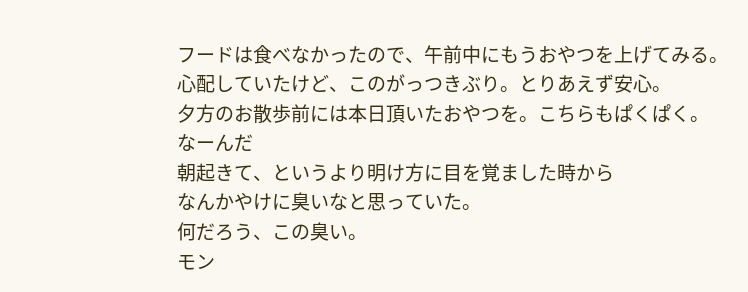フードは食べなかったので、午前中にもうおやつを上げてみる。
心配していたけど、このがっつきぶり。とりあえず安心。
夕方のお散歩前には本日頂いたおやつを。こちらもぱくぱく。
なーんだ
朝起きて、というより明け方に目を覚ました時から
なんかやけに臭いなと思っていた。
何だろう、この臭い。
モン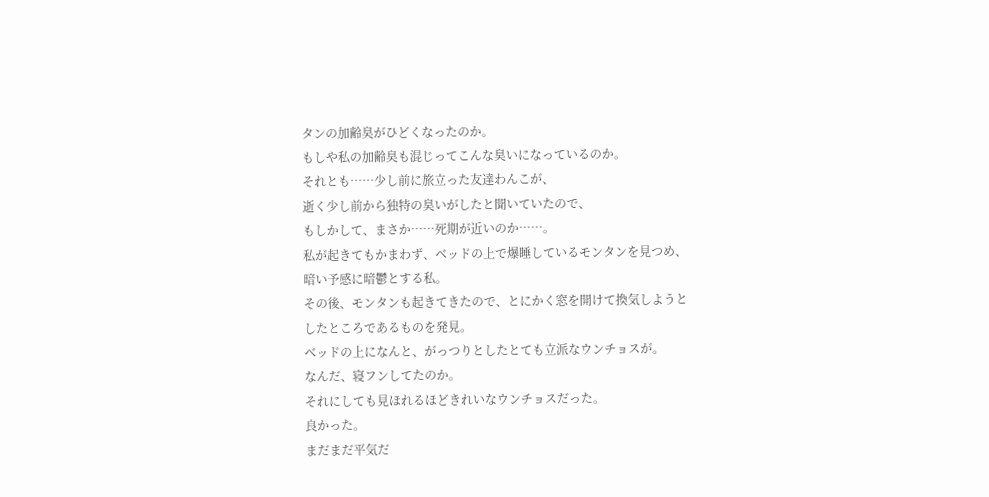タンの加齢臭がひどくなったのか。
もしや私の加齢臭も混じってこんな臭いになっているのか。
それとも……少し前に旅立った友達わんこが、
逝く少し前から独特の臭いがしたと聞いていたので、
もしかして、まさか……死期が近いのか……。
私が起きてもかまわず、ベッドの上で爆睡しているモンタンを見つめ、
暗い予感に暗鬱とする私。
その後、モンタンも起きてきたので、とにかく窓を開けて換気しようと
したところであるものを発見。
ベッドの上になんと、がっつりとしたとても立派なウンチョスが。
なんだ、寝フンしてたのか。
それにしても見ほれるほどきれいなウンチョスだった。
良かった。
まだまだ平気だ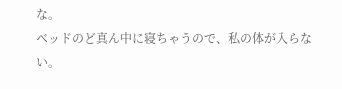な。
ベッドのど真ん中に寝ちゃうので、私の体が入らない。